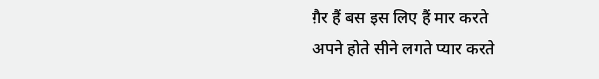ग़ैर हैं बस इस लिए हैं मार करते
अपने होते सीने लगते प्यार करते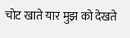चोट खाते यार मुझ को देखते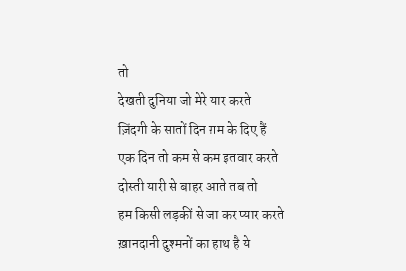तो
देखती दुनिया जो मेरे यार करते
ज़िंदगी के सातों दिन ग़म के दिए हैं
एक दिन तो कम से कम इतवार करते
दोस्ती यारी से बाहर आते तब तो
हम किसी लड़कीं से जा कर प्यार करते
ख़ानदानी दुश्मनों का हाथ है ये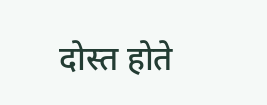दोस्त होते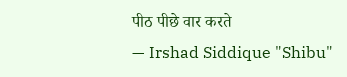पीठ पीछे वार करते
— Irshad Siddique "Shibu"